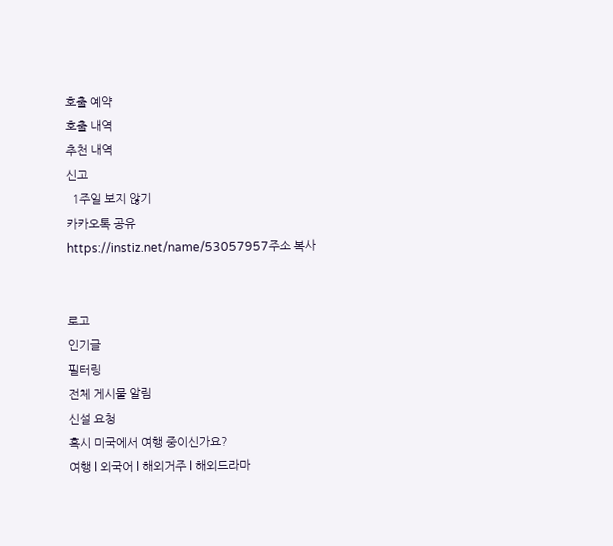호출 예약
호출 내역
추천 내역
신고
  1주일 보지 않기
카카오톡 공유
https://instiz.net/name/53057957주소 복사


로고
인기글
필터링
전체 게시물 알림
신설 요청
혹시 미국에서 여행 중이신가요?
여행 l 외국어 l 해외거주 l 해외드라마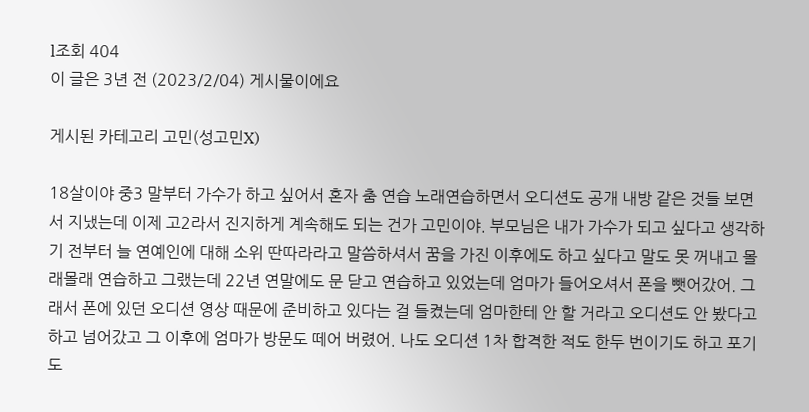l조회 404
이 글은 3년 전 (2023/2/04) 게시물이에요

게시된 카테고리 고민(성고민X)

18살이야 중3 말부터 가수가 하고 싶어서 혼자 춤 연습 노래연습하면서 오디션도 공개 내방 같은 것들 보면서 지냈는데 이제 고2라서 진지하게 계속해도 되는 건가 고민이야. 부모님은 내가 가수가 되고 싶다고 생각하기 전부터 늘 연예인에 대해 소위 딴따라라고 말씀하셔서 꿈을 가진 이후에도 하고 싶다고 말도 못 꺼내고 몰래몰래 연습하고 그랬는데 22년 연말에도 문 닫고 연습하고 있었는데 엄마가 들어오셔서 폰을 뺏어갔어. 그래서 폰에 있던 오디션 영상 때문에 준비하고 있다는 걸 들켰는데 엄마한테 안 할 거라고 오디션도 안 봤다고 하고 넘어갔고 그 이후에 엄마가 방문도 떼어 버렸어. 나도 오디션 1차 합격한 적도 한두 번이기도 하고 포기도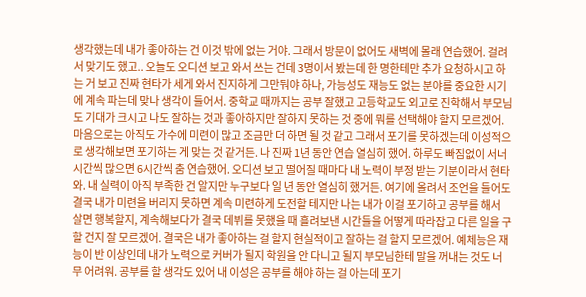생각했는데 내가 좋아하는 건 이것 밖에 없는 거야. 그래서 방문이 없어도 새벽에 몰래 연습했어. 걸려서 맞기도 했고.. 오늘도 오디션 보고 와서 쓰는 건데 3명이서 봤는데 한 명한테만 추가 요청하시고 하는 거 보고 진짜 현타가 세게 와서 진지하게 그만둬야 하나, 가능성도 재능도 없는 분야를 중요한 시기에 계속 파는데 맞나 생각이 들어서. 중학교 때까지는 공부 잘했고 고등학교도 외고로 진학해서 부모님도 기대가 크시고 나도 잘하는 것과 좋아하지만 잘하지 못하는 것 중에 뭐를 선택해야 할지 모르겠어. 마음으로는 아직도 가수에 미련이 많고 조금만 더 하면 될 것 같고 그래서 포기를 못하겠는데 이성적으로 생각해보면 포기하는 게 맞는 것 같거든. 나 진짜 1년 동안 연습 열심히 했어. 하루도 빠짐없이 서너 시간씩 많으면 6시간씩 춤 연습했어. 오디션 보고 떨어질 때마다 내 노력이 부정 받는 기분이라서 현타와. 내 실력이 아직 부족한 건 알지만 누구보다 일 년 동안 열심히 했거든. 여기에 올려서 조언을 들어도 결국 내가 미련을 버리지 못하면 계속 미련하게 도전할 테지만 나는 내가 이걸 포기하고 공부를 해서 살면 행복할지, 계속해보다가 결국 데뷔를 못했을 때 흘려보낸 시간들을 어떻게 따라잡고 다른 일을 구할 건지 잘 모르겠어. 결국은 내가 좋아하는 걸 할지 현실적이고 잘하는 걸 할지 모르겠어. 예체능은 재능이 반 이상인데 내가 노력으로 커버가 될지 학원을 안 다니고 될지 부모님한테 말을 꺼내는 것도 너무 어려워. 공부를 할 생각도 있어 내 이성은 공부를 해야 하는 걸 아는데 포기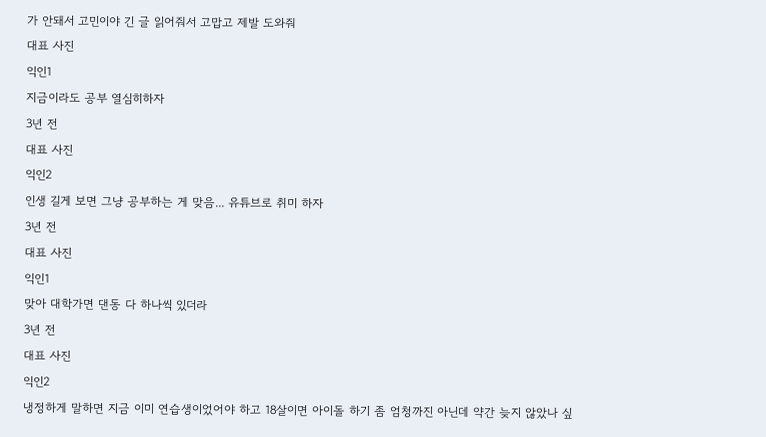가 안돼서 고민이야 긴 글 읽어줘서 고맙고 제발 도와줘
대표 사진
익인1
지금이라도 공부 열심히하자
3년 전
대표 사진
익인2
인생 길게 보면 그냥 공부하는 게 맞음... 유튜브로 취미 하자
3년 전
대표 사진
익인1
맞아 대학가면 댄동 다 하나씩 있더라
3년 전
대표 사진
익인2
냉정하게 말하면 지금 이미 연습생이었어야 하고 18살이면 아이돌 하기 좀 엄청까진 아닌데 약간 늦지 않았나 싶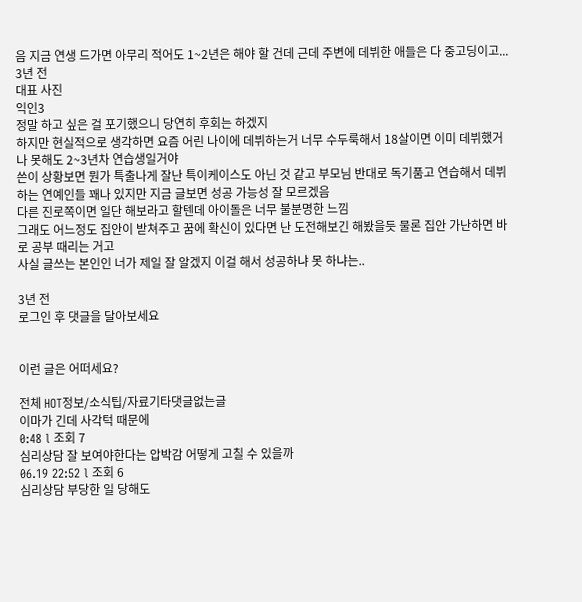음 지금 연생 드가면 아무리 적어도 1~2년은 해야 할 건데 근데 주변에 데뷔한 애들은 다 중고딩이고...
3년 전
대표 사진
익인3
정말 하고 싶은 걸 포기했으니 당연히 후회는 하겠지
하지만 현실적으로 생각하면 요즘 어린 나이에 데뷔하는거 너무 수두룩해서 18살이면 이미 데뷔했거나 못해도 2~3년차 연습생일거야
쓴이 상황보면 뭔가 특출나게 잘난 특이케이스도 아닌 것 같고 부모님 반대로 독기품고 연습해서 데뷔하는 연예인들 꽤나 있지만 지금 글보면 성공 가능성 잘 모르겠음
다른 진로쪽이면 일단 해보라고 할텐데 아이돌은 너무 불분명한 느낌
그래도 어느정도 집안이 받쳐주고 꿈에 확신이 있다면 난 도전해보긴 해봤을듯 물론 집안 가난하면 바로 공부 때리는 거고
사실 글쓰는 본인인 너가 제일 잘 알겠지 이걸 해서 성공하냐 못 하냐는..

3년 전
로그인 후 댓글을 달아보세요


이런 글은 어떠세요?

전체 HOT정보/소식팁/자료기타댓글없는글
이마가 긴데 사각턱 때문에
0:48 l 조회 7
심리상담 잘 보여야한다는 압박감 어떻게 고칠 수 있을까
06.19 22:52 l 조회 6
심리상담 부당한 일 당해도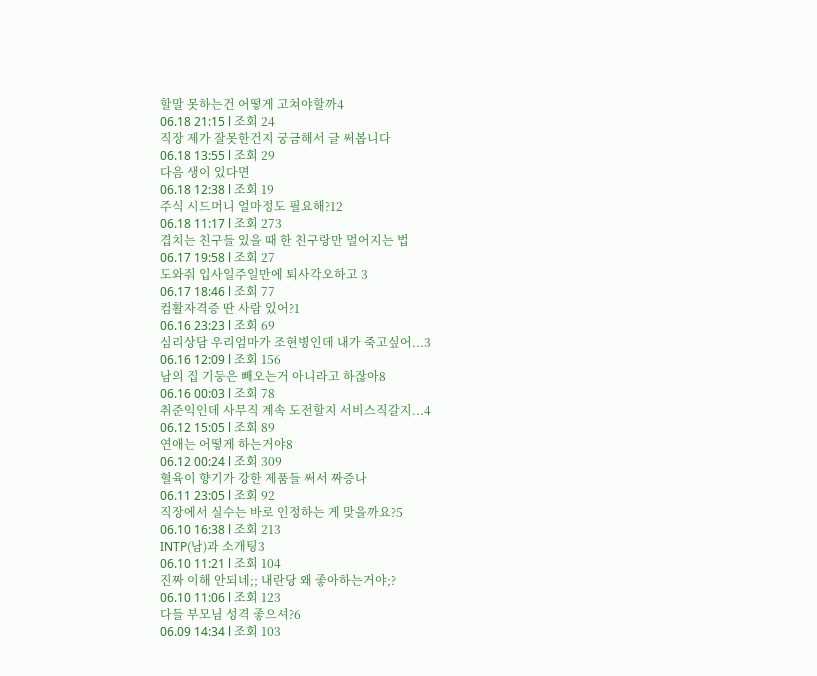할말 못하는건 어떻게 고쳐야할까4
06.18 21:15 l 조회 24
직장 제가 잘못한건지 궁금해서 글 써봅니다
06.18 13:55 l 조회 29
다음 생이 있다면
06.18 12:38 l 조회 19
주식 시드머니 얼마정도 필요해?12
06.18 11:17 l 조회 273
겹치는 친구들 있을 때 한 친구랑만 멀어지는 법
06.17 19:58 l 조회 27
도와줘 입사일주일만에 퇴사각오하고 3
06.17 18:46 l 조회 77
컴활자격증 딴 사람 있어?1
06.16 23:23 l 조회 69
심리상담 우리엄마가 조현병인데 내가 죽고싶어...3
06.16 12:09 l 조회 156
남의 집 기둥은 빼오는거 아니라고 하잖아8
06.16 00:03 l 조회 78
취준익인데 사무직 계속 도전할지 서비스직갈지...4
06.12 15:05 l 조회 89
연애는 어떻게 하는거야8
06.12 00:24 l 조회 309
혈육이 향기가 강한 제품들 써서 짜증나
06.11 23:05 l 조회 92
직장에서 실수는 바로 인정하는 게 맞을까요?5
06.10 16:38 l 조회 213
INTP(남)과 소개팅3
06.10 11:21 l 조회 104
진짜 이해 안되네;; 내란당 왜 좋아하는거야;?
06.10 11:06 l 조회 123
다들 부모님 성격 좋으셔?6
06.09 14:34 l 조회 103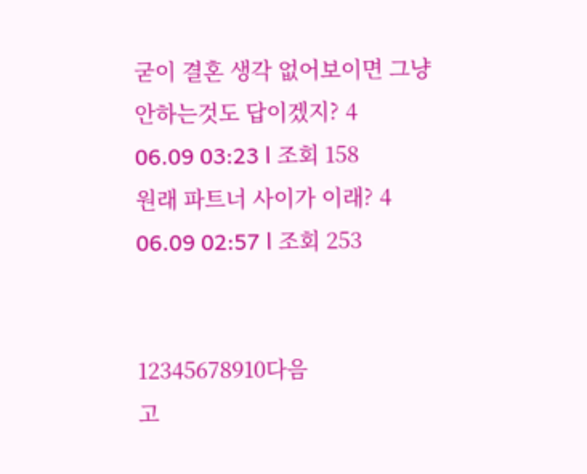굳이 결혼 생각 없어보이면 그냥 안하는것도 답이겠지? 4
06.09 03:23 l 조회 158
원래 파트너 사이가 이래? 4
06.09 02:57 l 조회 253


12345678910다음
고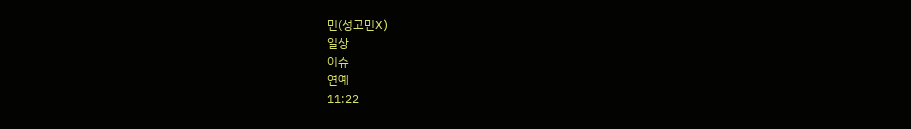민(성고민X)
일상
이슈
연예
11:22